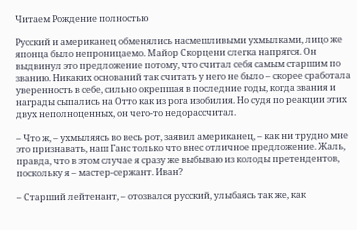Читаем Рождение полностью

Русский и американец обменялись насмешливыми ухмылками, лицо же японца было непроницаемо. Майор Скорцени слегка напрягся. Он выдвинул это предложение потому, что считал себя самым старшим по званию. Никаких оснований так считать у него не было – скорее сработала уверенность в себе, сильно окрепшая в последние годы, когда звания и награды сыпались на Отто как из рога изобилия. Но судя по реакции этих двух неполноценных, он чего-то недорассчитал.

– Что ж, – ухмыляясь во весь рот, заявил американец, – как ни трудно мне это признавать, наш Ганс только что внес отличное предложение. Жаль, правда, что в этом случае я сразу же выбываю из колоды претендентов, поскольку я – мастер-сержант. Иван?

– Старший лейтенант, – отозвался русский, улыбаясь так же, как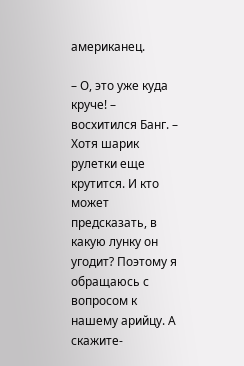американец.

– О, это уже куда круче! – восхитился Банг. – Хотя шарик рулетки еще крутится. И кто может предсказать, в какую лунку он угодит? Поэтому я обращаюсь с вопросом к нашему арийцу. А скажите-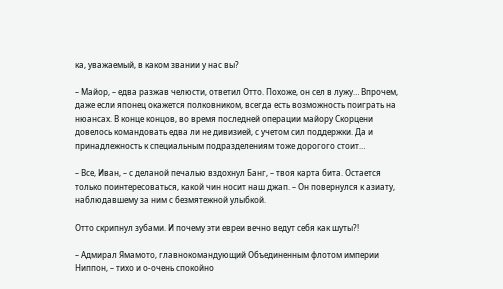ка, уважаемый, в каком звании у нас вы?

– Майор, – едва разжав челюсти, ответил Отто. Похоже, он сел в лужу… Впрочем, даже если японец окажется полковником, всегда есть возможность поиграть на нюансах. В конце концов, во время последней операции майору Скорцени довелось командовать едва ли не дивизией, с учетом сил поддержки. Да и принадлежность к специальным подразделениям тоже дорогого стоит…

– Все, Иван, – с деланой печалью вздохнул Банг, – твоя карта бита. Остается только поинтересоваться, какой чин носит наш джап. – Он повернулся к азиату, наблюдавшему за ним с безмятежной улыбкой.

Отто скрипнул зубами. И почему эти евреи вечно ведут себя как шуты?!

– Адмирал Ямамото, главнокомандующий Объединенным флотом империи Ниппон, – тихо и о-очень спокойно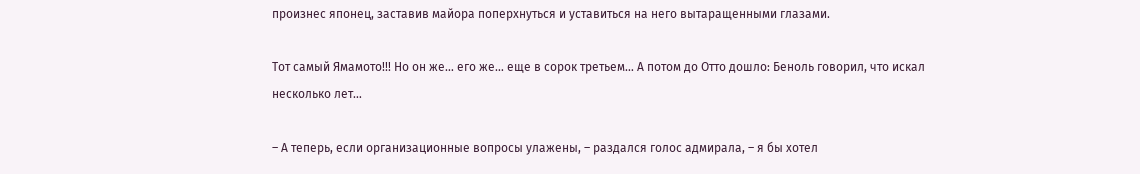произнес японец, заставив майора поперхнуться и уставиться на него вытаращенными глазами.

Тот самый Ямамото!!! Но он же… его же… еще в сорок третьем… А потом до Отто дошло: Беноль говорил, что искал несколько лет…

– А теперь, если организационные вопросы улажены, – раздался голос адмирала, – я бы хотел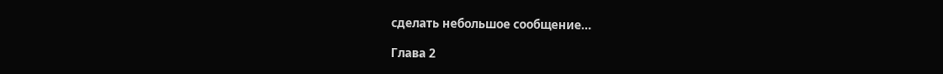сделать небольшое сообщение…

Глава 2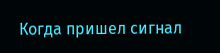Когда пришел сигнал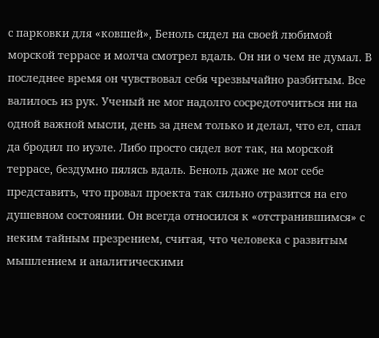с парковки для «ковшей», Беноль сидел на своей любимой морской террасе и молча смотрел вдаль. Он ни о чем не думал. В последнее время он чувствовал себя чрезвычайно разбитым. Все валилось из рук. Ученый не мог надолго сосредоточиться ни на одной важной мысли, день за днем только и делал, что ел, спал да бродил по иуэле. Либо просто сидел вот так, на морской террасе, бездумно пялясь вдаль. Беноль даже не мог себе представить, что провал проекта так сильно отразится на его душевном состоянии. Он всегда относился к «отстранившимся» с неким тайным презрением, считая, что человека с развитым мышлением и аналитическими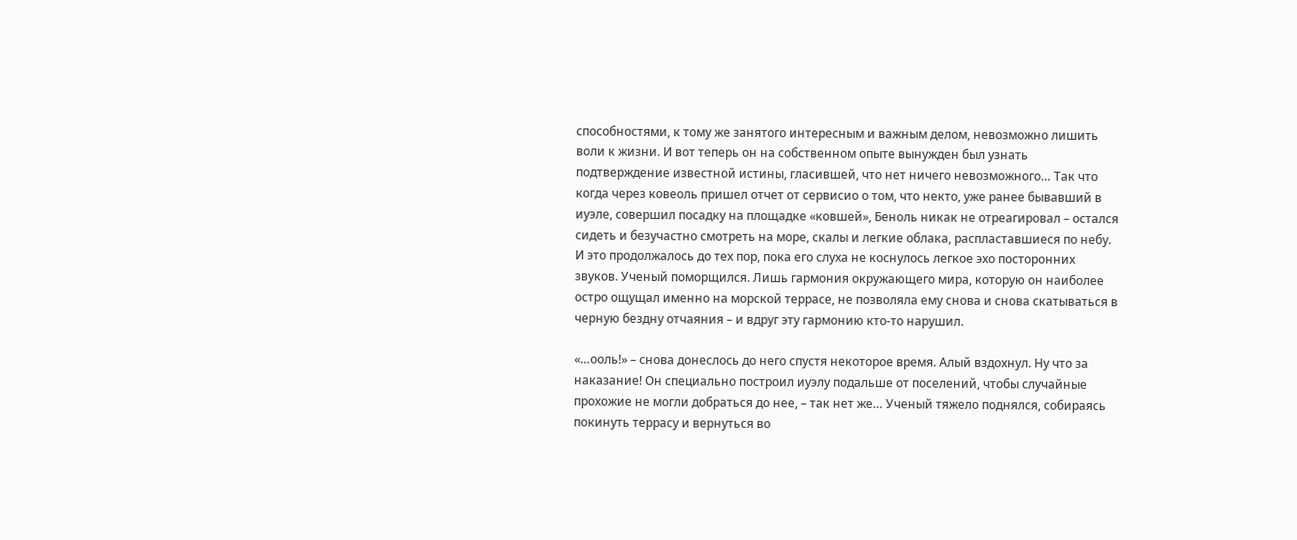способностями, к тому же занятого интересным и важным делом, невозможно лишить воли к жизни. И вот теперь он на собственном опыте вынужден был узнать подтверждение известной истины, гласившей, что нет ничего невозможного… Так что когда через ковеоль пришел отчет от сервисио о том, что некто, уже ранее бывавший в иуэле, совершил посадку на площадке «ковшей», Беноль никак не отреагировал – остался сидеть и безучастно смотреть на море, скалы и легкие облака, распластавшиеся по небу. И это продолжалось до тех пор, пока его слуха не коснулось легкое эхо посторонних звуков. Ученый поморщился. Лишь гармония окружающего мира, которую он наиболее остро ощущал именно на морской террасе, не позволяла ему снова и снова скатываться в черную бездну отчаяния – и вдруг эту гармонию кто-то нарушил.

«…ооль!» – снова донеслось до него спустя некоторое время. Алый вздохнул. Ну что за наказание! Он специально построил иуэлу подальше от поселений, чтобы случайные прохожие не могли добраться до нее, – так нет же… Ученый тяжело поднялся, собираясь покинуть террасу и вернуться во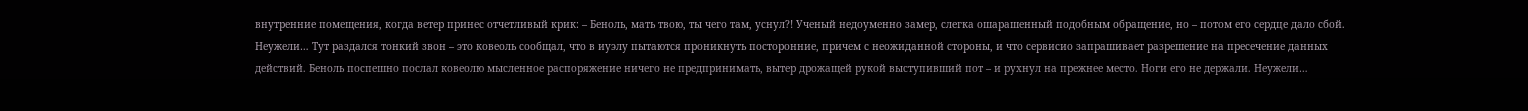внутренние помещения, когда ветер принес отчетливый крик: – Беноль, мать твою, ты чего там, уснул?! Ученый недоуменно замер, слегка ошарашенный подобным обращение, но – потом его сердце дало сбой. Неужели… Тут раздался тонкий звон – это ковеоль сообщал, что в иуэлу пытаются проникнуть посторонние, причем с неожиданной стороны, и что сервисио запрашивает разрешение на пресечение данных действий. Беноль поспешно послал ковеолю мысленное распоряжение ничего не предпринимать, вытер дрожащей рукой выступивший пот – и рухнул на прежнее место. Ноги его не держали. Неужели…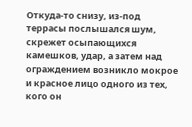Откуда-то снизу, из-под террасы послышался шум, скрежет осыпающихся камешков, удар, а затем над ограждением возникло мокрое и красное лицо одного из тех, кого он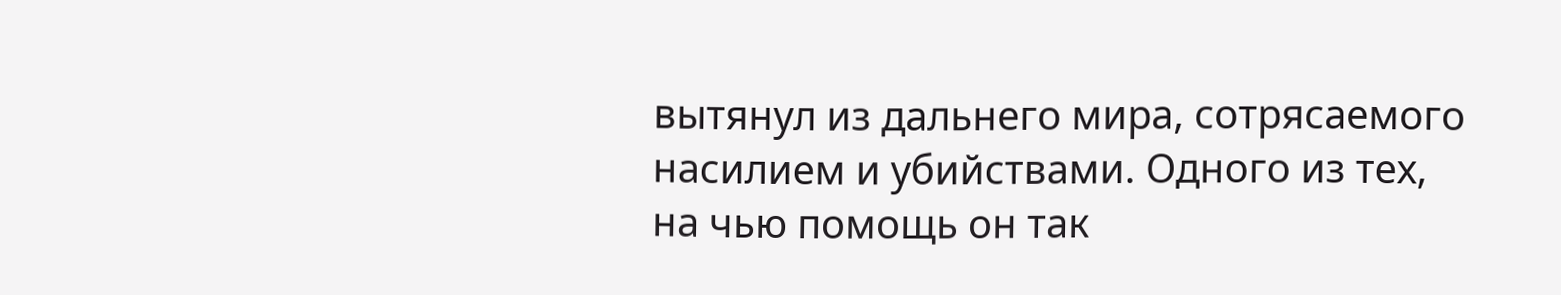вытянул из дальнего мира, сотрясаемого насилием и убийствами. Одного из тех, на чью помощь он так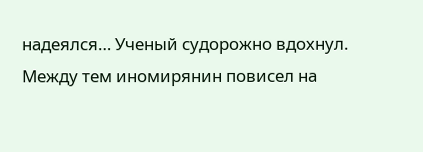надеялся… Ученый судорожно вдохнул. Между тем иномирянин повисел на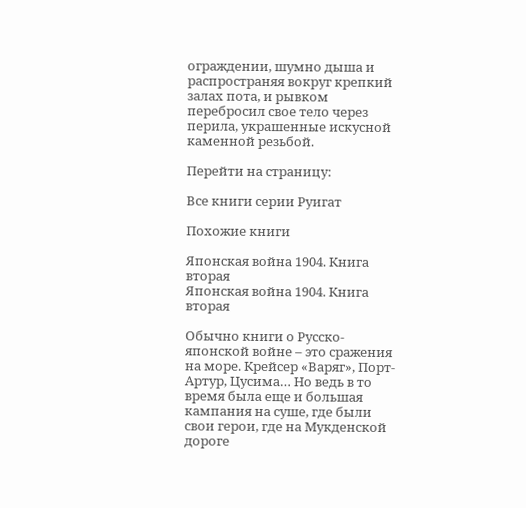ограждении, шумно дыша и распространяя вокруг крепкий залах пота, и рывком перебросил свое тело через перила, украшенные искусной каменной резьбой.

Перейти на страницу:

Все книги серии Руигат

Похожие книги

Японская война 1904. Книга вторая
Японская война 1904. Книга вторая

Обычно книги о Русско-японской войне – это сражения на море. Крейсер «Варяг», Порт-Артур, Цусима… Но ведь в то время была еще и большая кампания на суше, где были свои герои, где на Мукденской дороге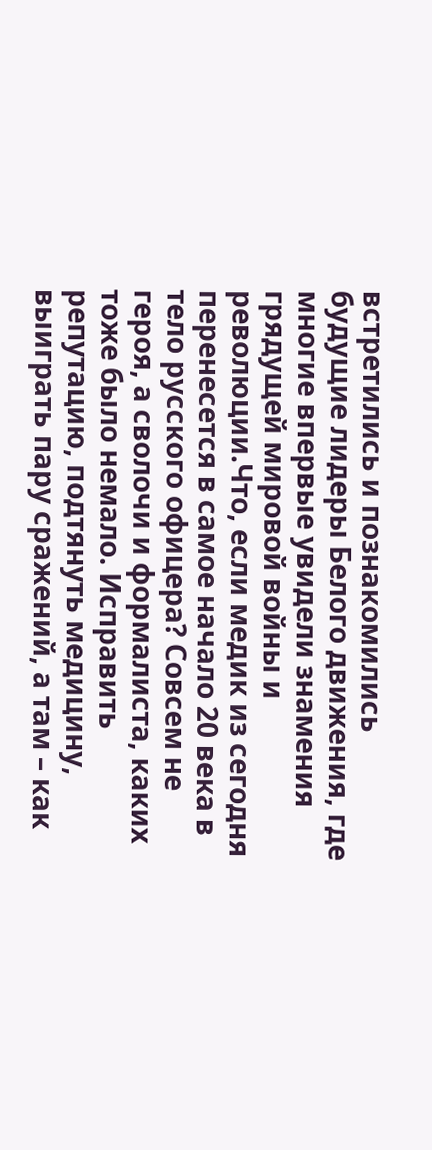встретились и познакомились будущие лидеры Белого движения, где многие впервые увидели знамения грядущей мировой войны и революции.Что, если медик из сегодня перенесется в самое начало 20 века в тело русского офицера? Совсем не героя, а сволочи и формалиста, каких тоже было немало. Исправить репутацию, подтянуть медицину, выиграть пару сражений, а там – как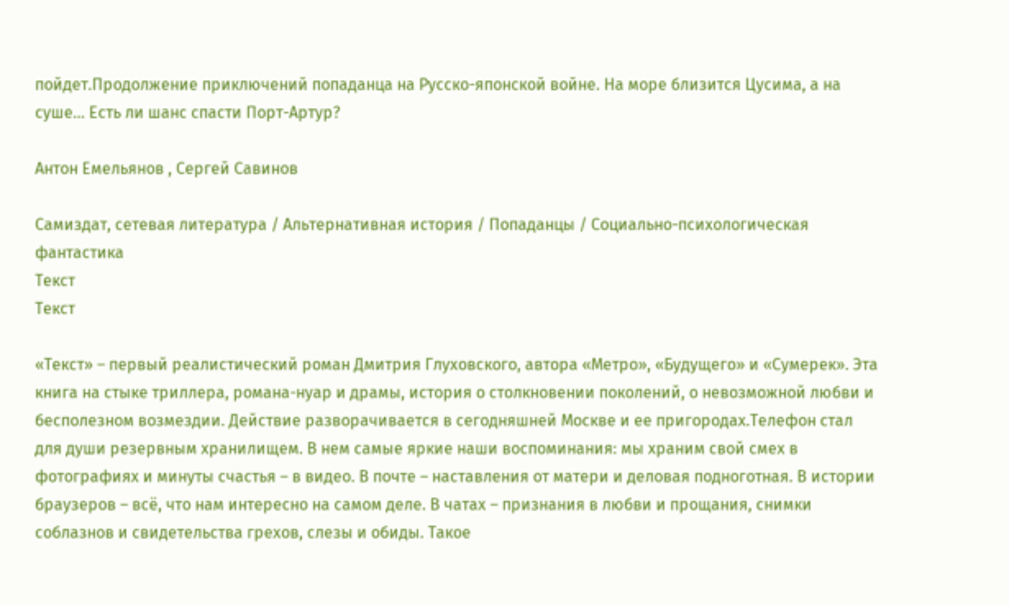пойдет.Продолжение приключений попаданца на Русско-японской войне. На море близится Цусима, а на суше… Есть ли шанс спасти Порт-Артур?

Антон Емельянов , Сергей Савинов

Самиздат, сетевая литература / Альтернативная история / Попаданцы / Социально-психологическая фантастика
Текст
Текст

«Текст» – первый реалистический роман Дмитрия Глуховского, автора «Метро», «Будущего» и «Сумерек». Эта книга на стыке триллера, романа-нуар и драмы, история о столкновении поколений, о невозможной любви и бесполезном возмездии. Действие разворачивается в сегодняшней Москве и ее пригородах.Телефон стал для души резервным хранилищем. В нем самые яркие наши воспоминания: мы храним свой смех в фотографиях и минуты счастья – в видео. В почте – наставления от матери и деловая подноготная. В истории браузеров – всё, что нам интересно на самом деле. В чатах – признания в любви и прощания, снимки соблазнов и свидетельства грехов, слезы и обиды. Такое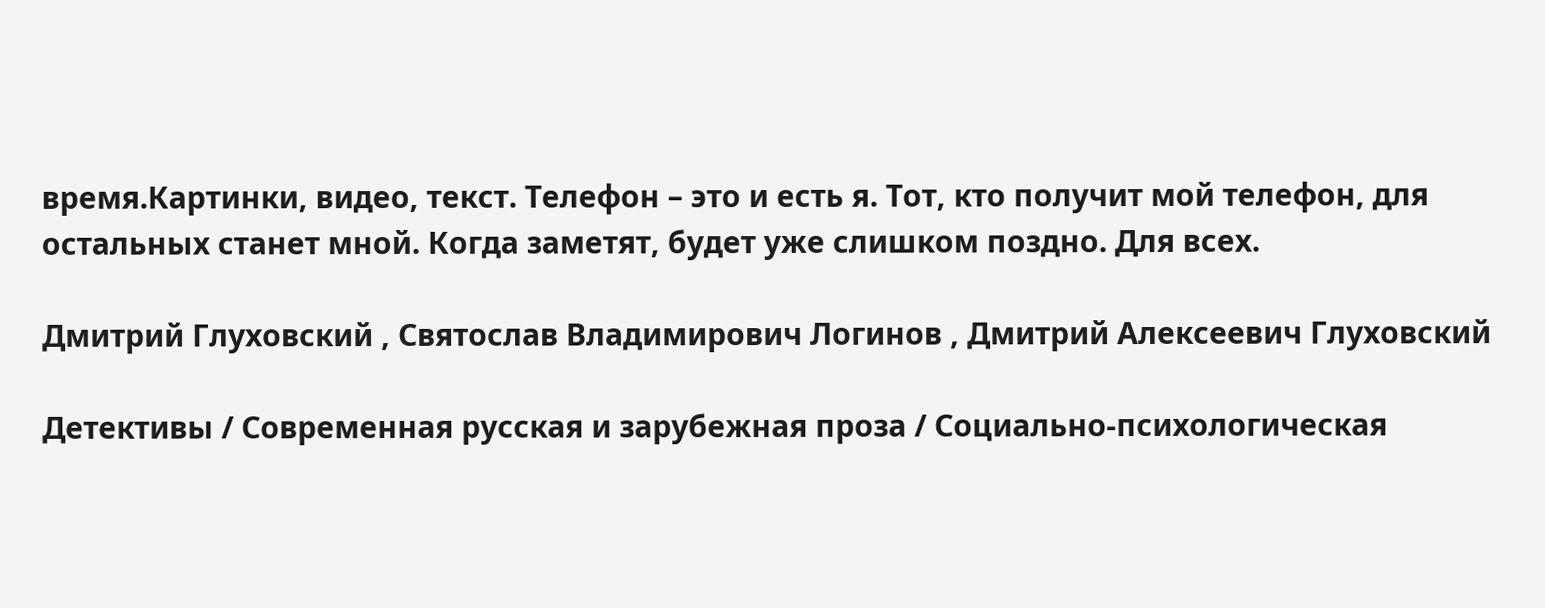время.Картинки, видео, текст. Телефон – это и есть я. Тот, кто получит мой телефон, для остальных станет мной. Когда заметят, будет уже слишком поздно. Для всех.

Дмитрий Глуховский , Святослав Владимирович Логинов , Дмитрий Алексеевич Глуховский

Детективы / Современная русская и зарубежная проза / Социально-психологическая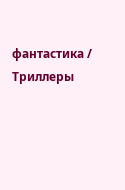фантастика / Триллеры